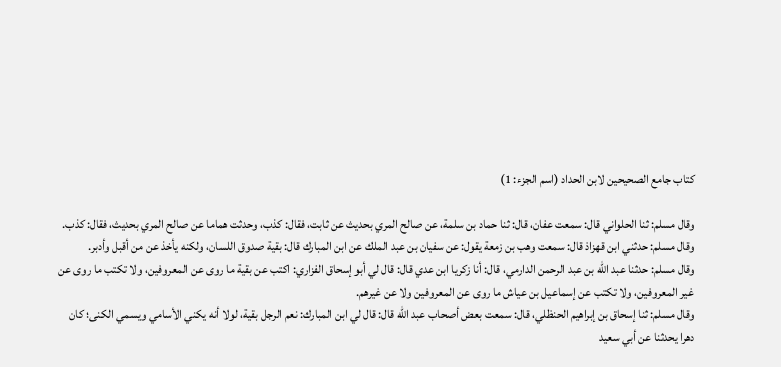كتاب جامع الصحيحين لابن الحداد (اسم الجزء: 1)

وقال مسلم: ثنا الحلواني قال: سمعت عفان، قال: ثنا حماد بن سلمة، عن صالح المري بحديث عن ثابت، فقال: كذب، وحدثت هماما عن صالح المري بحديث، فقال: كذب.
وقال مسلم: حدثني ابن قهزاذ قال: سمعت وهب بن زمعة يقول: عن سفيان بن عبد الملك عن ابن المبارك قال: بقية صدوق اللسان، ولكنه يأخذ عن من أقبل وأدبر.
وقال مسلم: حدثنا عبد الله بن عبد الرحمن الدارمي، قال: أنا زكريا ابن عدي قال: قال لي أبو إسحاق الفزاري: اكتب عن بقية ما روى عن المعروفين، ولا تكتب ما روى عن غير المعروفين، ولا تكتب عن إسماعيل بن عياش ما روى عن المعروفين ولا عن غيرهم.
وقال مسلم: ثنا إسحاق بن إبراهيم الحنظلي، قال: سمعت بعض أصحاب عبد الله قال: قال لي ابن المبارك: نعم الرجل بقية، لولا أنه يكني الأسامي ويسمي الكنى؛ كان دهرا يحدثنا عن أبي سعيد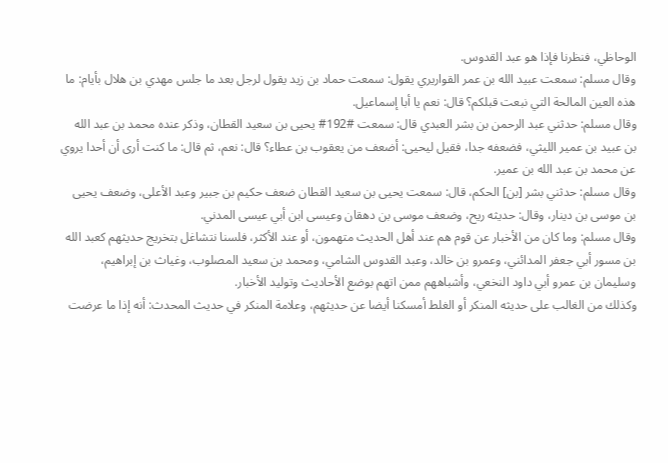الوحاظي، فنظرنا فإذا هو عبد القدوس.
وقال مسلم: سمعت عبيد الله بن عمر القواريري يقول: سمعت حماد بن زيد يقول لرجل بعد ما جلس مهدي بن هلال بأيام: ما هذه العين المالحة التي نبعت قبلكم؟ قال: نعم يا أبا إسماعيل.
وقال مسلم: حدثني عبد الرحمن بن بشر العبدي قال: سمعت #192# يحيى بن سعيد القطان، وذكر عنده محمد بن عبد الله بن عبيد بن عمير الليثي، فضعفه جدا، فقيل ليحيى: أضعف من يعقوب بن عطاء؟ قال: نعم، ثم قال: ما كنت أرى أن أحدا يروي عن محمد بن عبد الله بن عمير.
وقال مسلم: حدثني بشر [بن] الحكم، قال: سمعت يحيى بن سعيد القطان ضعف حكيم بن جبير وعبد الأعلى، وضعف يحيى بن موسى بن دينار، وقال: حديثه ريح، وضعف موسى بن دهقان وعيسى ابن أبي عيسى المدني.
وقال مسلم: وما كان من الأخبار عن قوم هم عند أهل الحديث متهمون، أو عند الأكثر، فلسنا نتشاغل بتخريج حديثهم كعبد الله بن مسور أبي جعفر المدائني، وعمرو بن خالد، وعبد القدوس الشامي، ومحمد بن سعيد المصلوب، وغياث بن إبراهيم، وسليمان بن عمرو أبي داود النخعي، وأشباههم ممن اتهم بوضع الأحاديث وتوليد الأخبار.
وكذلك من الغالب على حديثه المنكر أو الغلط أمسكنا أيضا عن حديثهم، وعلامة المنكر في حديث المحدث: أنه إذا ما عرضت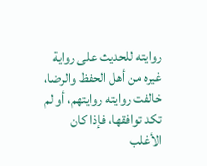روايته للحديث على رواية غيره من أهل الحفظ والرضا، خالفت روايته روايتهم، أو لم تكد توافقها، فإذا كان الأغلب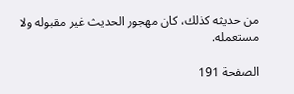من حديثه كذلك، كان مهجور الحديث غير مقبوله ولا مستعمله.

الصفحة 191